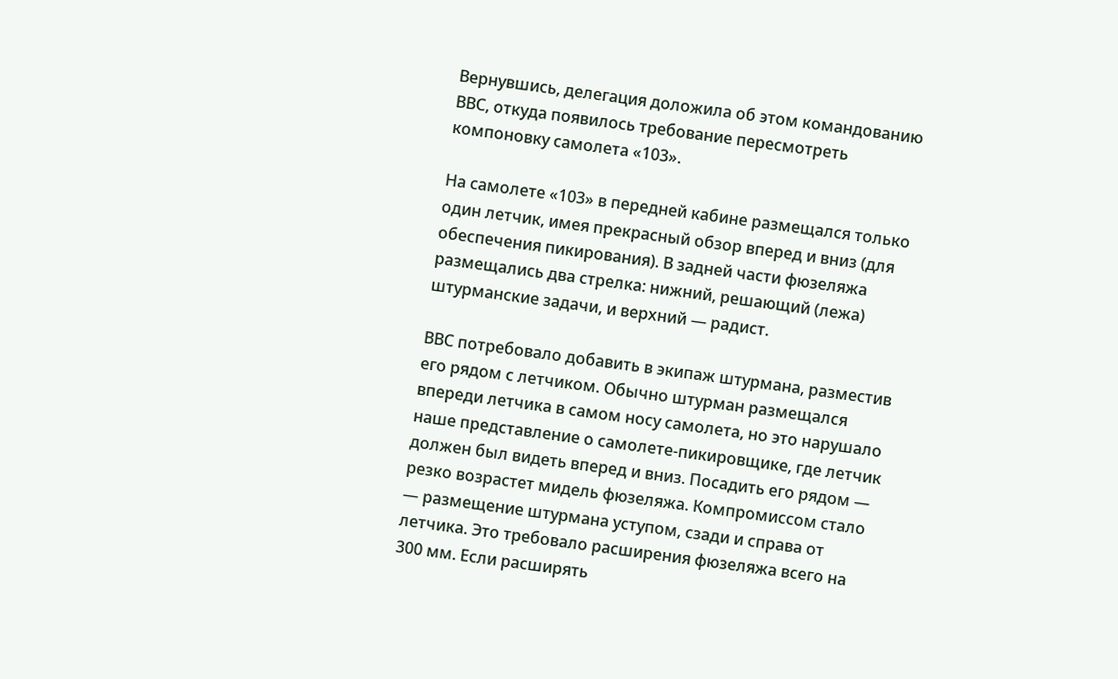Вернувшись, делегация доложила об этом командованию ВВС, откуда появилось требование пересмотреть компоновку самолета «103».

На самолете «103» в передней кабине размещался только один летчик, имея прекрасный обзор вперед и вниз (для обеспечения пикирования). В задней части фюзеляжа размещались два стрелка: нижний, решающий (лежа) штурманские задачи, и верхний — радист.

ВВС потребовало добавить в экипаж штурмана, разместив его рядом с летчиком. Обычно штурман размещался впереди летчика в самом носу самолета, но это нарушало наше представление о самолете-пикировщике, где летчик должен был видеть вперед и вниз. Посадить его рядом — резко возрастет мидель фюзеляжа. Компромиссом стало — размещение штурмана уступом, сзади и справа от летчика. Это требовало расширения фюзеляжа всего на 300 мм. Если расширять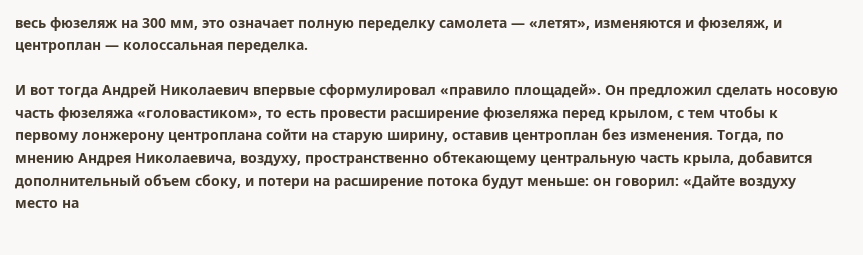весь фюзеляж на 300 мм, это означает полную переделку самолета — «летят», изменяются и фюзеляж, и центроплан — колоссальная переделка.

И вот тогда Андрей Николаевич впервые сформулировал «правило площадей». Он предложил сделать носовую часть фюзеляжа «головастиком», то есть провести расширение фюзеляжа перед крылом, с тем чтобы к первому лонжерону центроплана сойти на старую ширину, оставив центроплан без изменения. Тогда, по мнению Андрея Николаевича, воздуху, пространственно обтекающему центральную часть крыла, добавится дополнительный объем сбоку, и потери на расширение потока будут меньше: он говорил: «Дайте воздуху место на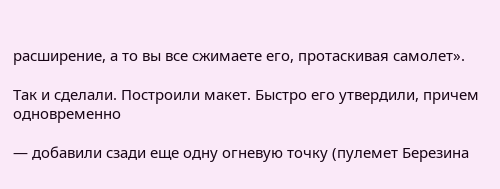расширение, а то вы все сжимаете его, протаскивая самолет».

Так и сделали. Построили макет. Быстро его утвердили, причем одновременно

— добавили сзади еще одну огневую точку (пулемет Березина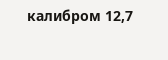калибром 12,7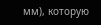мм), которую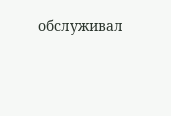обслуживал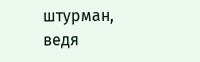штурман, ведя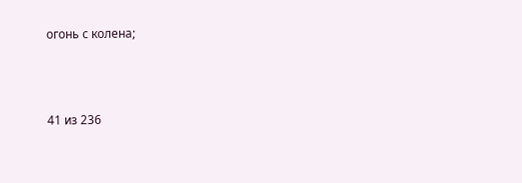огонь с колена;



41 из 236